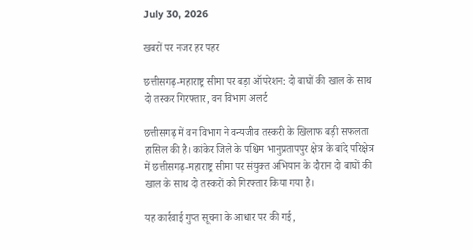July 30, 2026

खबरों पर नजर हर पहर

छत्तीसगढ़-महाराष्ट्र सीमा पर बड़ा ऑपरेशन: दो बाघों की खाल के साथ दो तस्कर गिरफ्तार, वन विभाग अलर्ट

छत्तीसगढ़ में वन विभाग ने वन्यजीव तस्करी के खिलाफ बड़ी सफलता हासिल की है। कांकेर जिले के पश्चिम भानुप्रतापपुर क्षेत्र के बांदे परिक्षेत्र में छत्तीसगढ़-महाराष्ट्र सीमा पर संयुक्त अभियान के दौरान दो बाघों की खाल के साथ दो तस्करों को गिरफ्तार किया गया है।

यह कार्रवाई गुप्त सूचना के आधार पर की गई,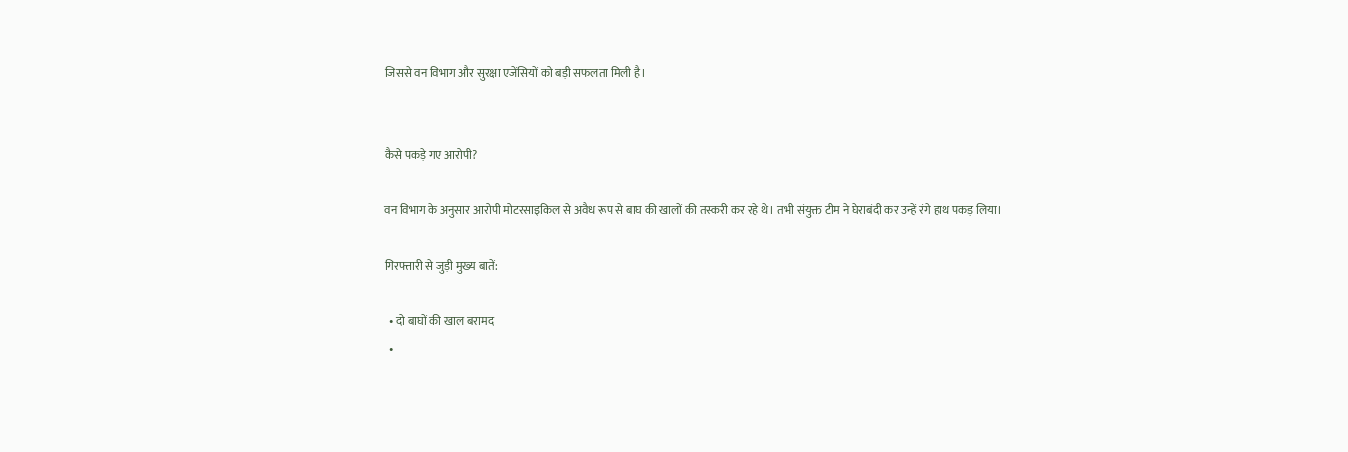जिससे वन विभाग और सुरक्षा एजेंसियों को बड़ी सफलता मिली है।


कैसे पकड़े गए आरोपी?

वन विभाग के अनुसार आरोपी मोटरसाइकिल से अवैध रूप से बाघ की खालों की तस्करी कर रहे थे। तभी संयुक्त टीम ने घेराबंदी कर उन्हें रंगे हाथ पकड़ लिया।

गिरफ्तारी से जुड़ी मुख्य बातें:

  • दो बाघों की खाल बरामद
  •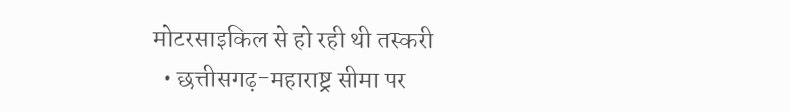मोटरसाइकिल से हो रही थी तस्करी
  • छत्तीसगढ़-महाराष्ट्र सीमा पर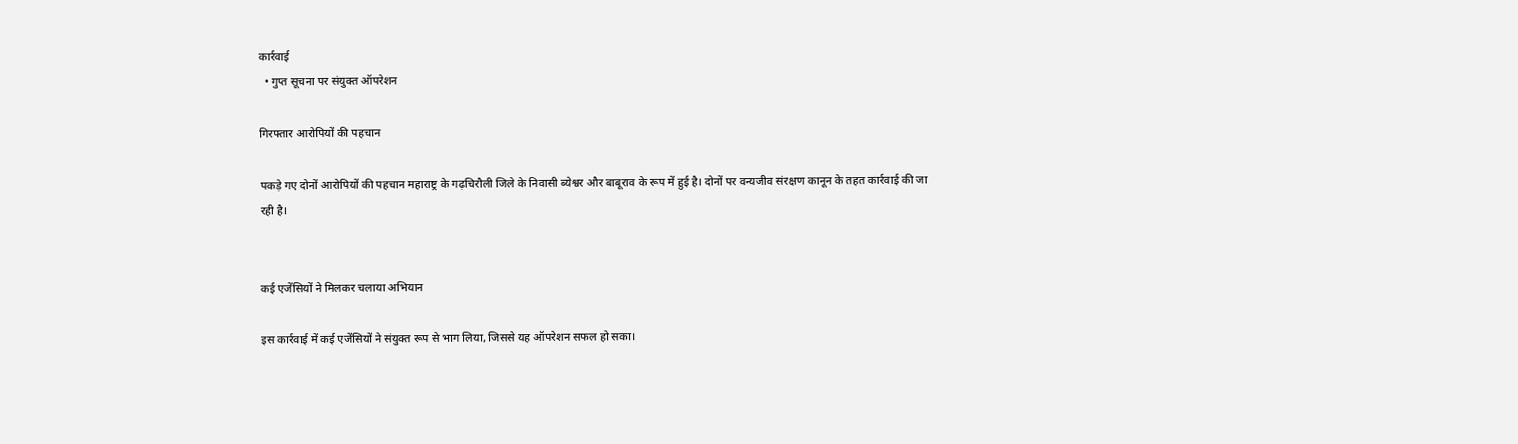कार्रवाई
  • गुप्त सूचना पर संयुक्त ऑपरेशन

गिरफ्तार आरोपियों की पहचान

पकड़े गए दोनों आरोपियों की पहचान महाराष्ट्र के गढ़चिरौली जिले के निवासी ब्येश्वर और बाबूराव के रूप में हुई है। दोनों पर वन्यजीव संरक्षण कानून के तहत कार्रवाई की जा रही है।


कई एजेंसियों ने मिलकर चलाया अभियान

इस कार्रवाई में कई एजेंसियों ने संयुक्त रूप से भाग लिया, जिससे यह ऑपरेशन सफल हो सका।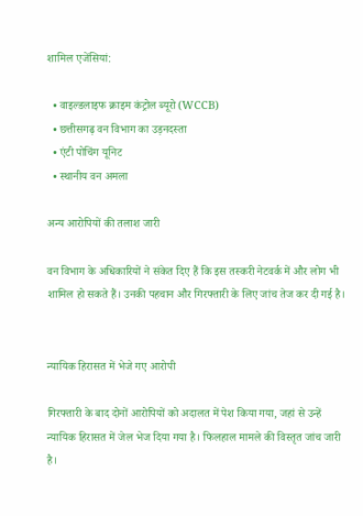शामिल एजेंसियां:

  • वाइल्डलाइफ क्राइम कंट्रोल ब्यूरो (WCCB)
  • छत्तीसगढ़ वन विभाग का उड़नदस्ता
  • एंटी पोचिंग यूनिट
  • स्थानीय वन अमला

अन्य आरोपियों की तलाश जारी

वन विभाग के अधिकारियों ने संकेत दिए हैं कि इस तस्करी नेटवर्क में और लोग भी शामिल हो सकते हैं। उनकी पहचान और गिरफ्तारी के लिए जांच तेज कर दी गई है।


न्यायिक हिरासत में भेजे गए आरोपी

गिरफ्तारी के बाद दोनों आरोपियों को अदालत में पेश किया गया, जहां से उन्हें न्यायिक हिरासत में जेल भेज दिया गया है। फिलहाल मामले की विस्तृत जांच जारी है।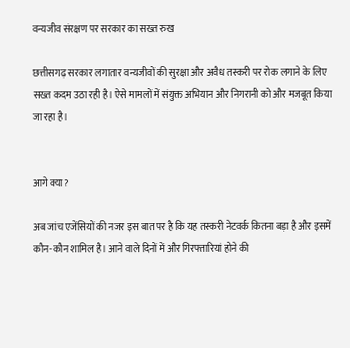वन्यजीव संरक्षण पर सरकार का सख्त रुख

छत्तीसगढ़ सरकार लगातार वन्यजीवों की सुरक्षा और अवैध तस्करी पर रोक लगाने के लिए सख्त कदम उठा रही है। ऐसे मामलों में संयुक्त अभियान और निगरानी को और मजबूत किया जा रहा है।


आगे क्या?

अब जांच एजेंसियों की नजर इस बात पर है कि यह तस्करी नेटवर्क कितना बड़ा है और इसमें कौन-कौन शामिल है। आने वाले दिनों में और गिरफ्तारियां होने की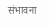संभावना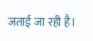जताई जा रही है।